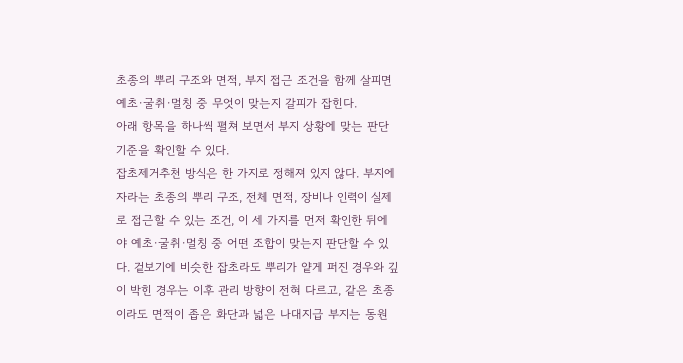초종의 뿌리 구조와 면적, 부지 접근 조건을 함께 살피면 예초·굴취·멀칭 중 무엇이 맞는지 갈피가 잡힌다.
아래 항목을 하나씩 펼쳐 보면서 부지 상황에 맞는 판단 기준을 확인할 수 있다.
잡초제거추천 방식은 한 가지로 정해져 있지 않다. 부지에 자라는 초종의 뿌리 구조, 전체 면적, 장비나 인력이 실제로 접근할 수 있는 조건, 이 세 가지를 먼저 확인한 뒤에야 예초·굴취·멀칭 중 어떤 조합이 맞는지 판단할 수 있다. 겉보기에 비슷한 잡초라도 뿌리가 얕게 퍼진 경우와 깊이 박힌 경우는 이후 관리 방향이 전혀 다르고, 같은 초종이라도 면적이 좁은 화단과 넓은 나대지급 부지는 동원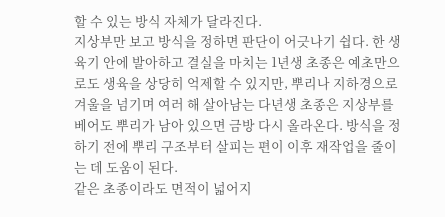할 수 있는 방식 자체가 달라진다.
지상부만 보고 방식을 정하면 판단이 어긋나기 쉽다. 한 생육기 안에 발아하고 결실을 마치는 1년생 초종은 예초만으로도 생육을 상당히 억제할 수 있지만, 뿌리나 지하경으로 겨울을 넘기며 여러 해 살아남는 다년생 초종은 지상부를 베어도 뿌리가 남아 있으면 금방 다시 올라온다. 방식을 정하기 전에 뿌리 구조부터 살피는 편이 이후 재작업을 줄이는 데 도움이 된다.
같은 초종이라도 면적이 넓어지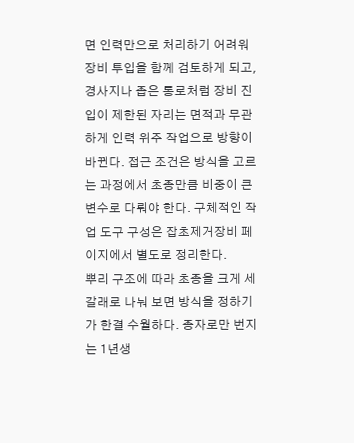면 인력만으로 처리하기 어려워 장비 투입을 함께 검토하게 되고, 경사지나 좁은 통로처럼 장비 진입이 제한된 자리는 면적과 무관하게 인력 위주 작업으로 방향이 바뀐다. 접근 조건은 방식을 고르는 과정에서 초종만큼 비중이 큰 변수로 다뤄야 한다. 구체적인 작업 도구 구성은 잡초제거장비 페이지에서 별도로 정리한다.
뿌리 구조에 따라 초종을 크게 세 갈래로 나눠 보면 방식을 정하기가 한결 수월하다. 종자로만 번지는 1년생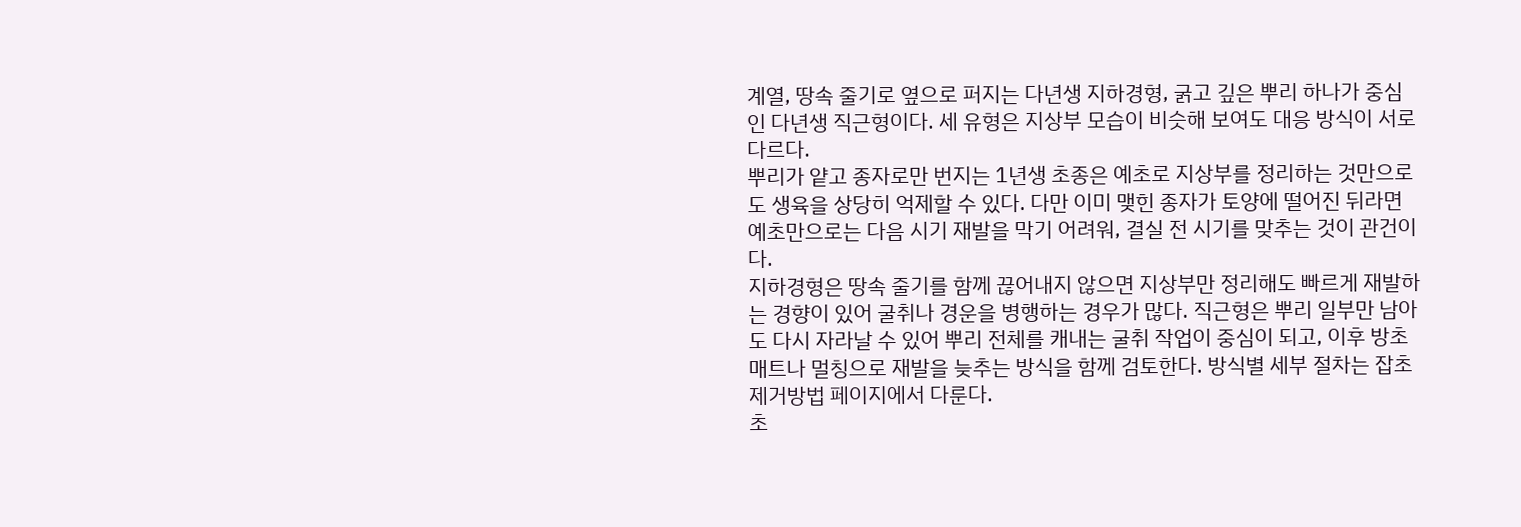계열, 땅속 줄기로 옆으로 퍼지는 다년생 지하경형, 굵고 깊은 뿌리 하나가 중심인 다년생 직근형이다. 세 유형은 지상부 모습이 비슷해 보여도 대응 방식이 서로 다르다.
뿌리가 얕고 종자로만 번지는 1년생 초종은 예초로 지상부를 정리하는 것만으로도 생육을 상당히 억제할 수 있다. 다만 이미 맺힌 종자가 토양에 떨어진 뒤라면 예초만으로는 다음 시기 재발을 막기 어려워, 결실 전 시기를 맞추는 것이 관건이다.
지하경형은 땅속 줄기를 함께 끊어내지 않으면 지상부만 정리해도 빠르게 재발하는 경향이 있어 굴취나 경운을 병행하는 경우가 많다. 직근형은 뿌리 일부만 남아도 다시 자라날 수 있어 뿌리 전체를 캐내는 굴취 작업이 중심이 되고, 이후 방초매트나 멀칭으로 재발을 늦추는 방식을 함께 검토한다. 방식별 세부 절차는 잡초제거방법 페이지에서 다룬다.
초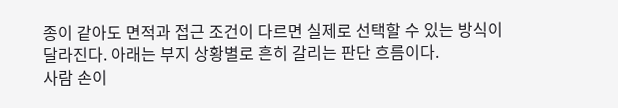종이 같아도 면적과 접근 조건이 다르면 실제로 선택할 수 있는 방식이 달라진다. 아래는 부지 상황별로 흔히 갈리는 판단 흐름이다.
사람 손이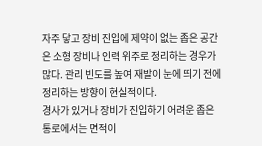자주 닿고 장비 진입에 제약이 없는 좁은 공간은 소형 장비나 인력 위주로 정리하는 경우가 많다. 관리 빈도를 높여 재발이 눈에 띄기 전에 정리하는 방향이 현실적이다.
경사가 있거나 장비가 진입하기 어려운 좁은 통로에서는 면적이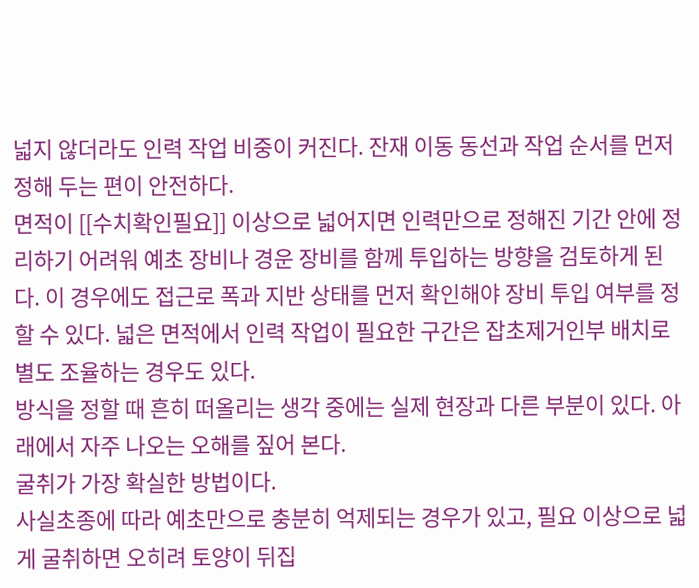넓지 않더라도 인력 작업 비중이 커진다. 잔재 이동 동선과 작업 순서를 먼저 정해 두는 편이 안전하다.
면적이 [[수치확인필요]] 이상으로 넓어지면 인력만으로 정해진 기간 안에 정리하기 어려워 예초 장비나 경운 장비를 함께 투입하는 방향을 검토하게 된다. 이 경우에도 접근로 폭과 지반 상태를 먼저 확인해야 장비 투입 여부를 정할 수 있다. 넓은 면적에서 인력 작업이 필요한 구간은 잡초제거인부 배치로 별도 조율하는 경우도 있다.
방식을 정할 때 흔히 떠올리는 생각 중에는 실제 현장과 다른 부분이 있다. 아래에서 자주 나오는 오해를 짚어 본다.
굴취가 가장 확실한 방법이다.
사실초종에 따라 예초만으로 충분히 억제되는 경우가 있고, 필요 이상으로 넓게 굴취하면 오히려 토양이 뒤집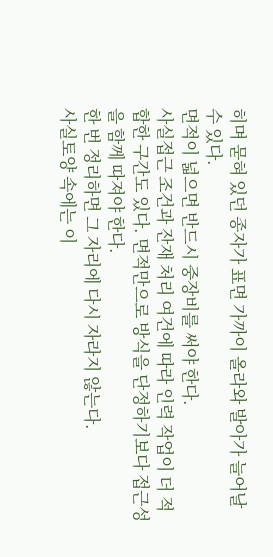히며 묻혀 있던 종자가 표면 가까이 올라와 발아가 늘어날 수 있다.
면적이 넓으면 반드시 중장비를 써야 한다.
사실접근 조건과 잔재 처리 여건에 따라 인력 작업이 더 적합한 구간도 있다. 면적만으로 방식을 단정하기보다 접근성을 함께 따져야 한다.
한 번 정리하면 그 자리에 다시 자라지 않는다.
사실토양 속에는 이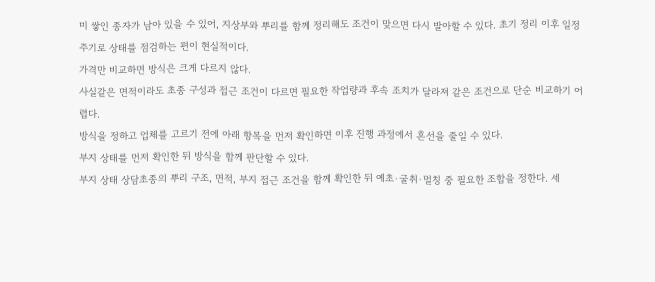미 쌓인 종자가 남아 있을 수 있어, 지상부와 뿌리를 함께 정리해도 조건이 맞으면 다시 발아할 수 있다. 초기 정리 이후 일정 주기로 상태를 점검하는 편이 현실적이다.
가격만 비교하면 방식은 크게 다르지 않다.
사실같은 면적이라도 초종 구성과 접근 조건이 다르면 필요한 작업량과 후속 조치가 달라져 같은 조건으로 단순 비교하기 어렵다.
방식을 정하고 업체를 고르기 전에 아래 항목을 먼저 확인하면 이후 진행 과정에서 혼선을 줄일 수 있다.
부지 상태를 먼저 확인한 뒤 방식을 함께 판단할 수 있다.
부지 상태 상담초종의 뿌리 구조, 면적, 부지 접근 조건을 함께 확인한 뒤 예초·굴취·멀칭 중 필요한 조합을 정한다. 세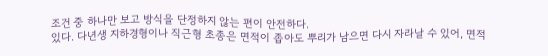조건 중 하나만 보고 방식을 단정하지 않는 편이 안전하다.
있다. 다년생 지하경형이나 직근형 초종은 면적이 좁아도 뿌리가 남으면 다시 자라날 수 있어, 면적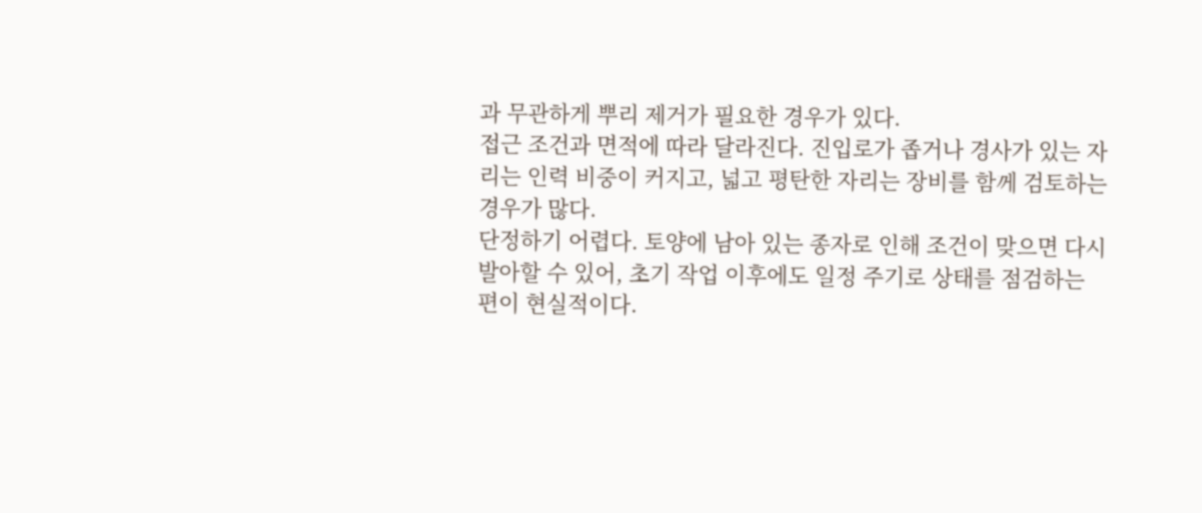과 무관하게 뿌리 제거가 필요한 경우가 있다.
접근 조건과 면적에 따라 달라진다. 진입로가 좁거나 경사가 있는 자리는 인력 비중이 커지고, 넓고 평탄한 자리는 장비를 함께 검토하는 경우가 많다.
단정하기 어렵다. 토양에 남아 있는 종자로 인해 조건이 맞으면 다시 발아할 수 있어, 초기 작업 이후에도 일정 주기로 상태를 점검하는 편이 현실적이다.